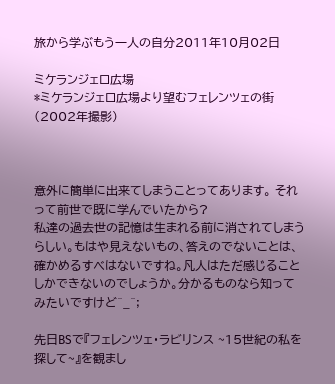旅から学ぶもう一人の自分2011年10月02日

ミケランジェロ広場
*ミケランジェロ広場より望むフェレンツェの街 (2002年撮影)



意外に簡単に出来てしまうことってあります。 それって前世で既に学んでいたから?
私達の過去世の記憶は生まれる前に消されてしまうらしい。もはや見えないもの、答えのでないことは、確かめるすべはないですね。凡人はただ感じることしかできないのでしょうか。分かるものなら知ってみたいですけど^_^;

先日BSで『フェレンツェ・ラビリンス ~15世紀の私を探して~』を観まし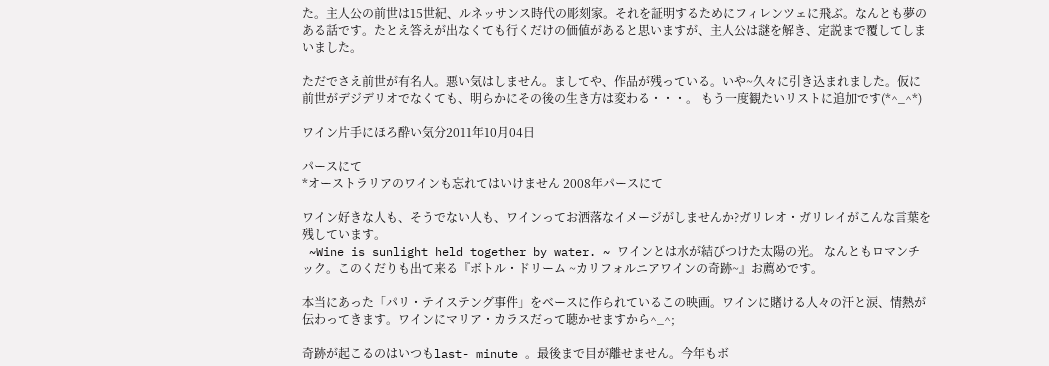た。主人公の前世は15世紀、ルネッサンス時代の彫刻家。それを証明するためにフィレンツェに飛ぶ。なんとも夢のある話です。たとえ答えが出なくても行くだけの価値があると思いますが、主人公は謎を解き、定説まで覆してしまいました。

ただでさえ前世が有名人。悪い気はしません。ましてや、作品が残っている。いや~久々に引き込まれました。仮に前世がデジデリオでなくても、明らかにその後の生き方は変わる・・・。 もう一度観たいリストに追加です(*^_^*)

ワイン片手にほろ酔い気分2011年10月04日

パースにて
*オーストラリアのワインも忘れてはいけません 2008年パースにて

ワイン好きな人も、そうでない人も、ワインってお洒落なイメージがしませんか?ガリレオ・ガリレイがこんな言葉を残しています。
 ~Wine is sunlight held together by water. ~ ワインとは水が結びつけた太陽の光。 なんともロマンチック。このくだりも出て来る『ボトル・ドリーム ~カリフォルニアワインの奇跡~』お薦めです。

本当にあった「パリ・テイステング事件」をベースに作られているこの映画。ワインに賭ける人々の汗と涙、情熱が伝わってきます。ワインにマリア・カラスだって聴かせますから^_^;

奇跡が起こるのはいつもlast- minute 。最後まで目が離せません。今年もボ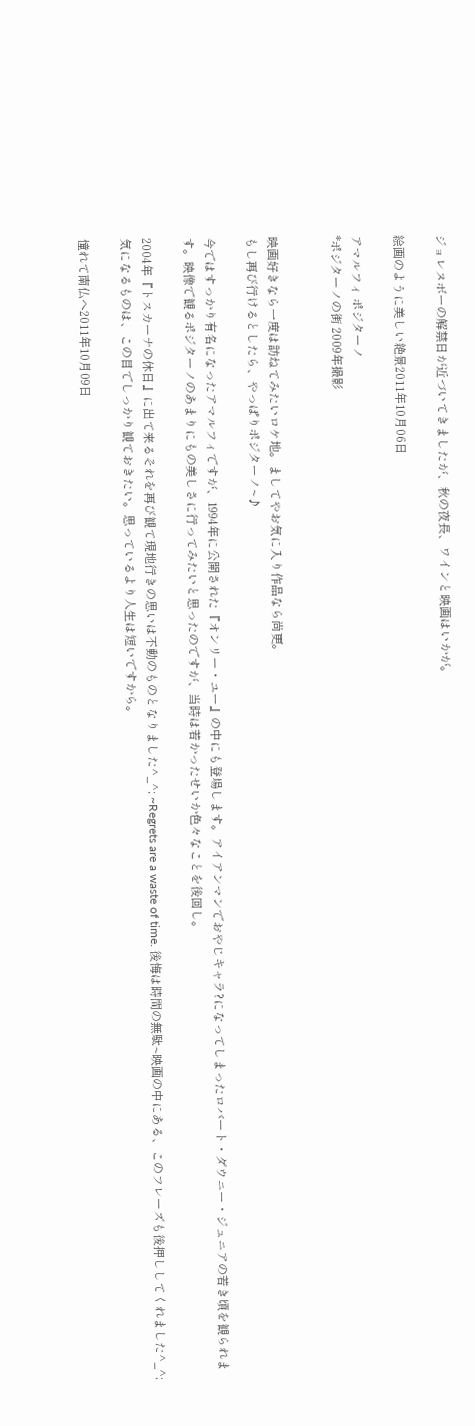ジョレヌボーの解禁日が近づいてきましたが、秋の夜長、ワインと映画はいかが。

絵画のように美しい絶景2011年10月06日

アマルフィ ポジターノ
*ポジターノの街 2009年撮影


映画好きなら一度は訪ねてみたいロケ地。ましてやお気に入り作品なら尚更。
もし再び行けるとしたら、やっぱりポジターノ~♪

今ではすっかり有名になったアマルフィですが、1994年に公開された『オンリー・ユー』の中にも登場します。アイアンマンでおやじキャラ?になってしまったロバート・ダウニー・ジュニアの若き頃を観られます。映像で観るポジターノのあまりにもの美しさに行ってみたいと思ったのですが、当時は若かったせいか色々なことを後回し。

2004年『トスカーナの休日』に出て来るそれを再び観て現地行きの思いは不動のものとなりました^_^; ~Regrets are a waste of time. 後悔は時間の無駄~映画の中にある、このフレーズも後押ししてくれました^_^;
気になるものは、この目でしっかり観ておきたい。思っているより人生は短いですから。

憧れて南仏へ2011年10月09日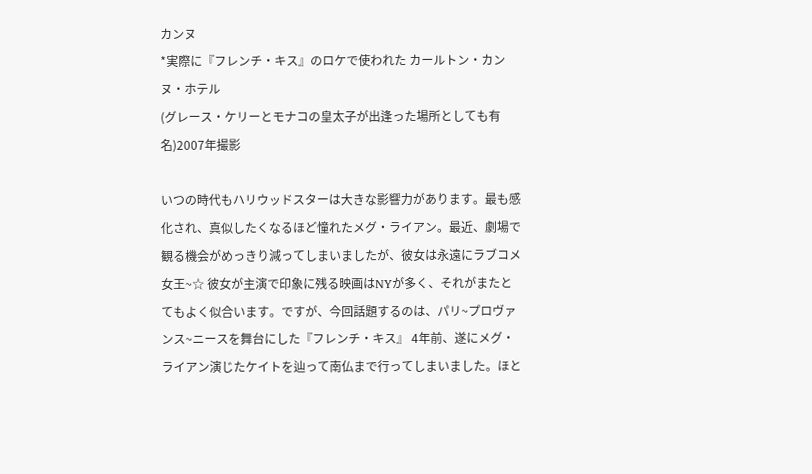カンヌ
*実際に『フレンチ・キス』のロケで使われた カールトン・カンヌ・ホテル
(グレース・ケリーとモナコの皇太子が出逢った場所としても有名)2007年撮影

いつの時代もハリウッドスターは大きな影響力があります。最も感化され、真似したくなるほど憧れたメグ・ライアン。最近、劇場で観る機会がめっきり減ってしまいましたが、彼女は永遠にラブコメ女王~☆ 彼女が主演で印象に残る映画はNYが多く、それがまたとてもよく似合います。ですが、今回話題するのは、パリ~プロヴァンス~ニースを舞台にした『フレンチ・キス』 4年前、遂にメグ・ライアン演じたケイトを辿って南仏まで行ってしまいました。ほと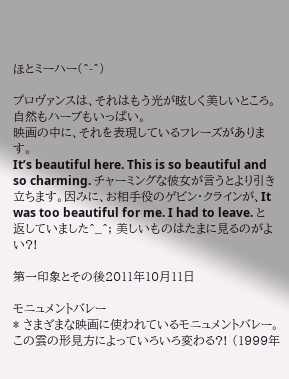ほとミーハー(^-^)

プロヴァンスは、それはもう光が眩しく美しいところ。自然もハーブもいっぱい。
映画の中に、それを表現しているフレーズがあります。
It’s beautiful here. This is so beautiful and so charming. チャーミングな彼女が言うとより引き立ちます。因みに、お相手役のゲビン・クラインが、It was too beautiful for me. I had to leave. と返していました^_^; 美しいものはたまに見るのがよい?!

第一印象とその後2011年10月11日

モニュメントバレー
* さまざまな映画に使われているモニュメントバレー。この雲の形見方によっていろいろ変わる?! (1999年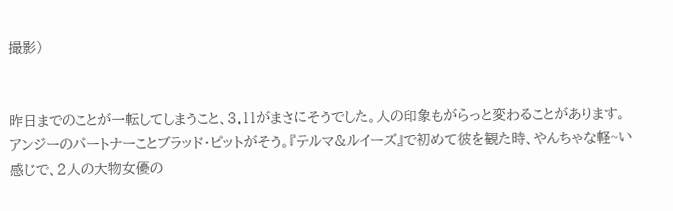撮影)


昨日までのことが一転してしまうこと、3.11がまさにそうでした。人の印象もがらっと変わることがあります。アンジーのパートナーことブラッド・ピットがそう。『テルマ&ルイーズ』で初めて彼を観た時、やんちゃな軽~い感じで、2人の大物女優の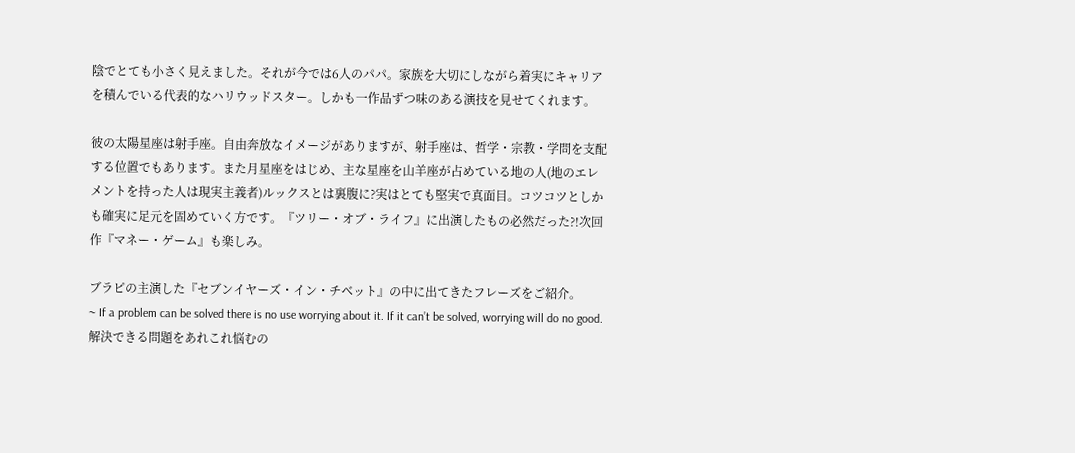陰でとても小さく見えました。それが今では6人のパパ。家族を大切にしながら着実にキャリアを積んでいる代表的なハリウッドスター。しかも一作品ずつ味のある演技を見せてくれます。

彼の太陽星座は射手座。自由奔放なイメージがありますが、射手座は、哲学・宗教・学問を支配する位置でもあります。また月星座をはじめ、主な星座を山羊座が占めている地の人(地のエレメントを持った人は現実主義者)ルックスとは裏腹に?実はとても堅実で真面目。コツコツとしかも確実に足元を固めていく方です。『ツリー・オブ・ライフ』に出演したもの必然だった?!次回作『マネー・ゲーム』も楽しみ。

ブラピの主演した『セブンイヤーズ・イン・チベット』の中に出てきたフレーズをご紹介。
~ If a problem can be solved there is no use worrying about it. If it can’t be solved, worrying will do no good. 解決できる問題をあれこれ悩むの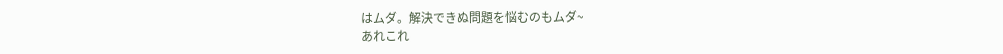はムダ。解決できぬ問題を悩むのもムダ~
あれこれ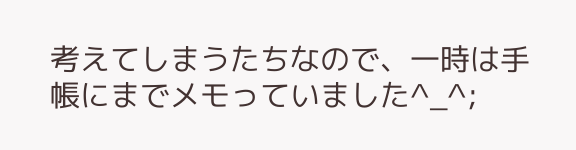考えてしまうたちなので、一時は手帳にまでメモっていました^_^;